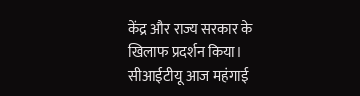केंद्र और राज्य सरकार के खिलाफ प्रदर्शन किया।
सीआईटीयू आज महंगाई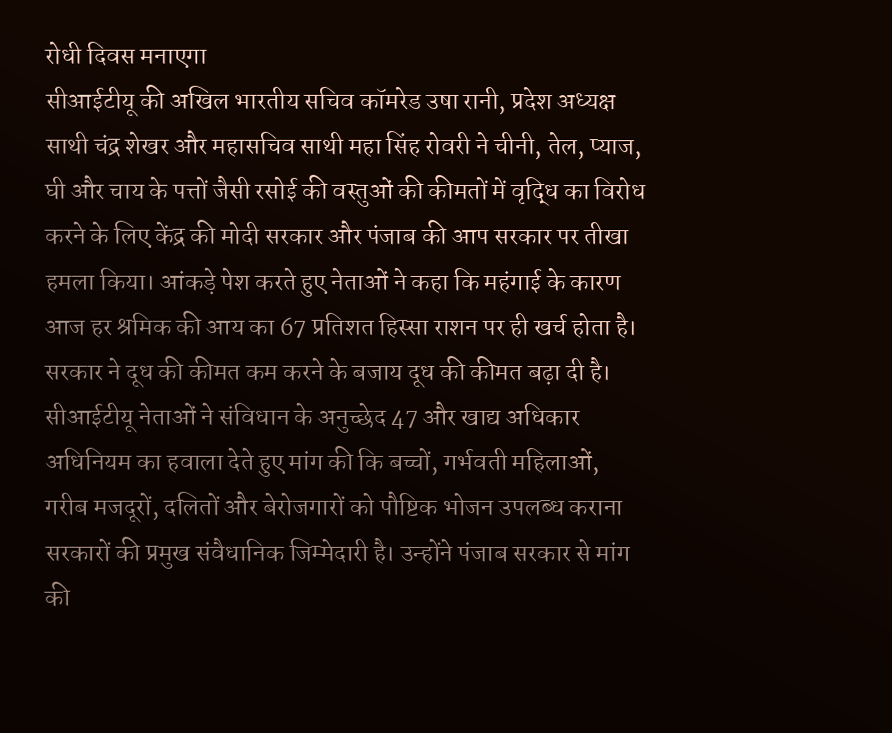रोधी दिवस मनाएगा
सीआईटीयू की अखिल भारतीय सचिव कॉमरेड उषा रानी, प्रदेश अध्यक्ष साथी चंद्र शेखर और महासचिव साथी महा सिंह रोवरी ने चीनी, तेल, प्याज, घी और चाय के पत्तों जैसी रसोई की वस्तुओं की कीमतों में वृद्धि का विरोध करने के लिए केंद्र की मोदी सरकार और पंजाब की आप सरकार पर तीखा हमला किया। आंकड़े पेश करते हुए नेताओं ने कहा कि महंगाई के कारण आज हर श्रमिक की आय का 67 प्रतिशत हिस्सा राशन पर ही खर्च होता है। सरकार ने दूध की कीमत कम करने के बजाय दूध की कीमत बढ़ा दी है। सीआईटीयू नेताओं ने संविधान के अनुच्छेद 47 और खाद्य अधिकार अधिनियम का हवाला देते हुए मांग की कि बच्चों, गर्भवती महिलाओं, गरीब मजदूरों, दलितों और बेरोजगारों को पौष्टिक भोजन उपलब्ध कराना सरकारों की प्रमुख संवैधानिक जिम्मेदारी है। उन्होंने पंजाब सरकार से मांग की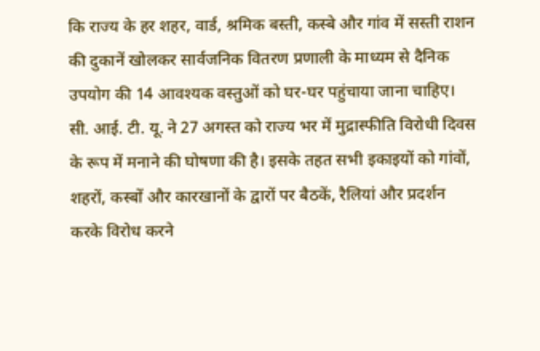कि राज्य के हर शहर, वार्ड, श्रमिक बस्ती, कस्बे और गांव में सस्ती राशन की दुकानें खोलकर सार्वजनिक वितरण प्रणाली के माध्यम से दैनिक उपयोग की 14 आवश्यक वस्तुओं को घर-घर पहुंचाया जाना चाहिए। सी. आई. टी. यू. ने 27 अगस्त को राज्य भर में मुद्रास्फीति विरोधी दिवस के रूप में मनाने की घोषणा की है। इसके तहत सभी इकाइयों को गांवों, शहरों, कस्बों और कारखानों के द्वारों पर बैठकें, रैलियां और प्रदर्शन करके विरोध करने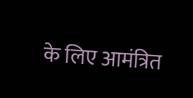के लिए आमंत्रित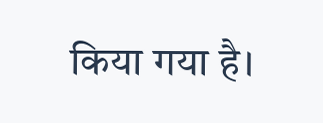किया गया है।